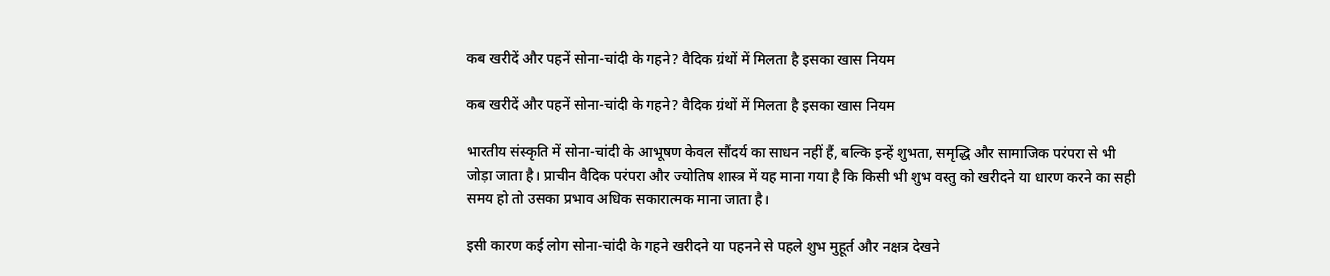कब खरीदें और पहनें सोना-चांदी के गहने? वैदिक ग्रंथों में मिलता है इसका खास नियम

कब खरीदें और पहनें सोना-चांदी के गहने? वैदिक ग्रंथों में मिलता है इसका खास नियम

भारतीय संस्कृति में सोना-चांदी के आभूषण केवल सौंदर्य का साधन नहीं हैं, बल्कि इन्हें शुभता, समृद्धि और सामाजिक परंपरा से भी जोड़ा जाता है। प्राचीन वैदिक परंपरा और ज्योतिष शास्त्र में यह माना गया है कि किसी भी शुभ वस्तु को खरीदने या धारण करने का सही समय हो तो उसका प्रभाव अधिक सकारात्मक माना जाता है।

इसी कारण कई लोग सोना-चांदी के गहने खरीदने या पहनने से पहले शुभ मुहूर्त और नक्षत्र देखने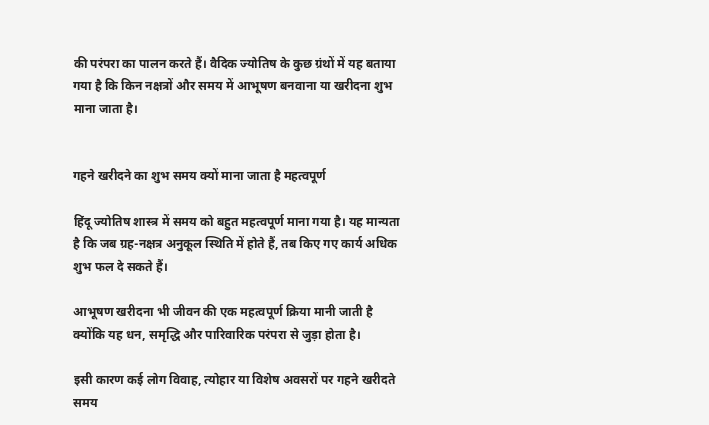की परंपरा का पालन करते हैं। वैदिक ज्योतिष के कुछ ग्रंथों में यह बताया गया है कि किन नक्षत्रों और समय में आभूषण बनवाना या खरीदना शुभ माना जाता है।


गहने खरीदने का शुभ समय क्यों माना जाता है महत्वपूर्ण

हिंदू ज्योतिष शास्त्र में समय को बहुत महत्वपूर्ण माना गया है। यह मान्यता है कि जब ग्रह-नक्षत्र अनुकूल स्थिति में होते हैं, तब किए गए कार्य अधिक शुभ फल दे सकते हैं।

आभूषण खरीदना भी जीवन की एक महत्वपूर्ण क्रिया मानी जाती है क्योंकि यह धन, समृद्धि और पारिवारिक परंपरा से जुड़ा होता है।

इसी कारण कई लोग विवाह, त्योहार या विशेष अवसरों पर गहने खरीदते समय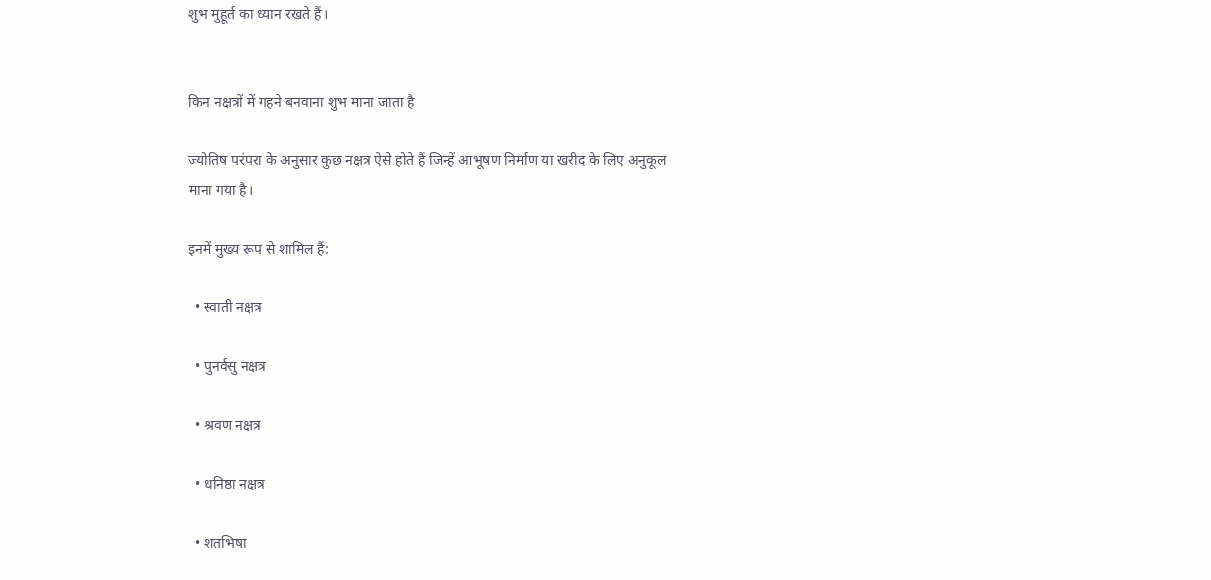शुभ मुहूर्त का ध्यान रखते हैं।


किन नक्षत्रों में गहने बनवाना शुभ माना जाता है

ज्योतिष परंपरा के अनुसार कुछ नक्षत्र ऐसे होते हैं जिन्हें आभूषण निर्माण या खरीद के लिए अनुकूल माना गया है।

इनमें मुख्य रूप से शामिल हैं:

  • स्वाती नक्षत्र

  • पुनर्वसु नक्षत्र

  • श्रवण नक्षत्र

  • धनिष्ठा नक्षत्र

  • शतभिषा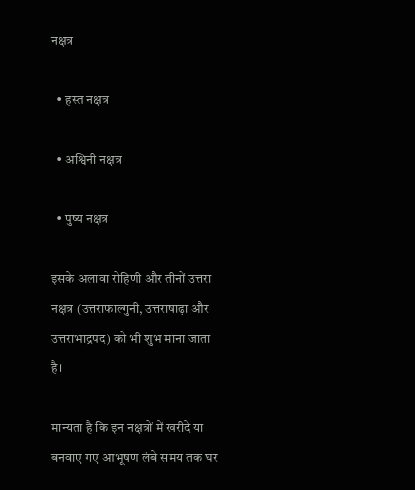नक्षत्र

  • हस्त नक्षत्र

  • अश्विनी नक्षत्र

  • पुष्य नक्षत्र

इसके अलावा रोहिणी और तीनों उत्तरा नक्षत्र (उत्तराफाल्गुनी, उत्तराषाढ़ा और उत्तराभाद्रपद) को भी शुभ माना जाता है।

मान्यता है कि इन नक्षत्रों में खरीदे या बनवाए गए आभूषण लंबे समय तक घर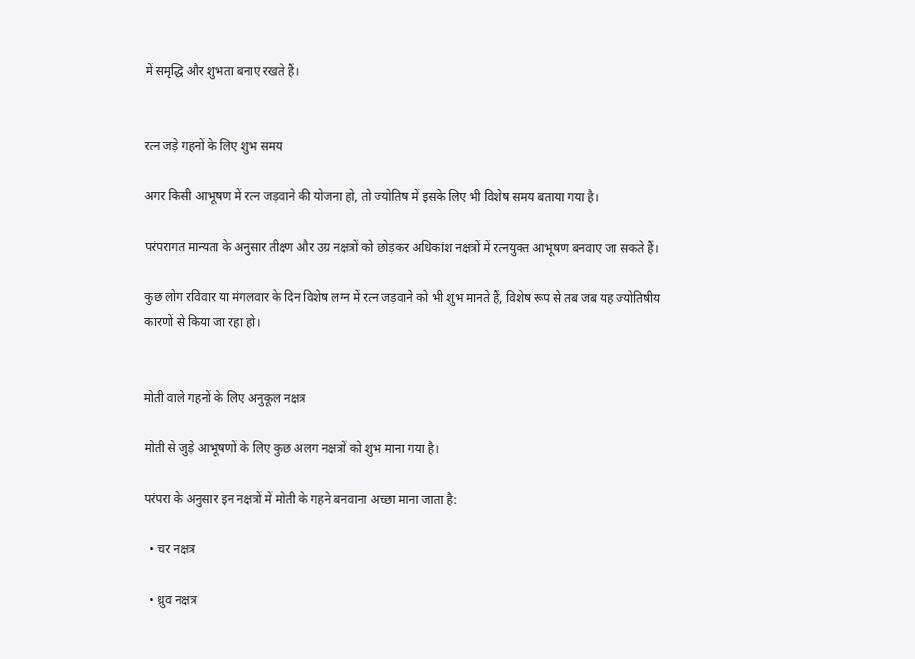में समृद्धि और शुभता बनाए रखते हैं।


रत्न जड़े गहनों के लिए शुभ समय

अगर किसी आभूषण में रत्न जड़वाने की योजना हो, तो ज्योतिष में इसके लिए भी विशेष समय बताया गया है।

परंपरागत मान्यता के अनुसार तीक्ष्ण और उग्र नक्षत्रों को छोड़कर अधिकांश नक्षत्रों में रत्नयुक्त आभूषण बनवाए जा सकते हैं।

कुछ लोग रविवार या मंगलवार के दिन विशेष लग्न में रत्न जड़वाने को भी शुभ मानते हैं, विशेष रूप से तब जब यह ज्योतिषीय कारणों से किया जा रहा हो।


मोती वाले गहनों के लिए अनुकूल नक्षत्र

मोती से जुड़े आभूषणों के लिए कुछ अलग नक्षत्रों को शुभ माना गया है।

परंपरा के अनुसार इन नक्षत्रों में मोती के गहने बनवाना अच्छा माना जाता है:

  • चर नक्षत्र

  • ध्रुव नक्षत्र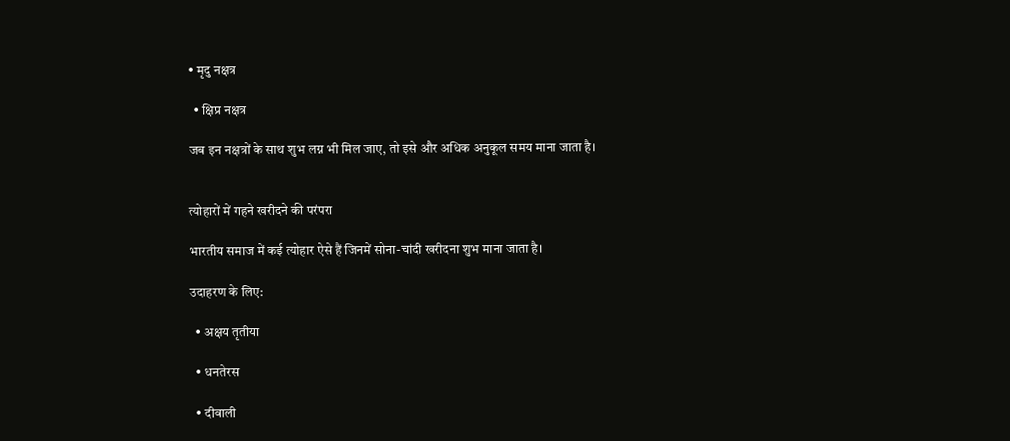• मृदु नक्षत्र

  • क्षिप्र नक्षत्र

जब इन नक्षत्रों के साथ शुभ लग्न भी मिल जाए, तो इसे और अधिक अनुकूल समय माना जाता है।


त्योहारों में गहने खरीदने की परंपरा

भारतीय समाज में कई त्योहार ऐसे हैं जिनमें सोना-चांदी खरीदना शुभ माना जाता है।

उदाहरण के लिए:

  • अक्षय तृतीया

  • धनतेरस

  • दीवाली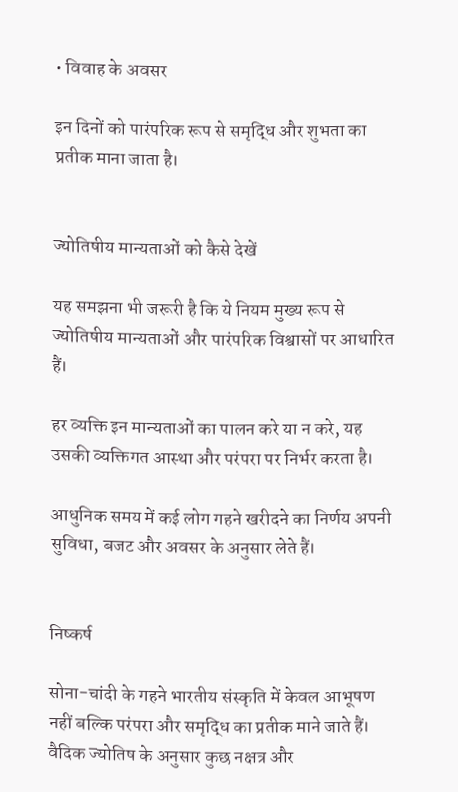• विवाह के अवसर

इन दिनों को पारंपरिक रूप से समृद्धि और शुभता का प्रतीक माना जाता है।


ज्योतिषीय मान्यताओं को कैसे देखें

यह समझना भी जरूरी है कि ये नियम मुख्य रूप से ज्योतिषीय मान्यताओं और पारंपरिक विश्वासों पर आधारित हैं।

हर व्यक्ति इन मान्यताओं का पालन करे या न करे, यह उसकी व्यक्तिगत आस्था और परंपरा पर निर्भर करता है।

आधुनिक समय में कई लोग गहने खरीदने का निर्णय अपनी सुविधा, बजट और अवसर के अनुसार लेते हैं।


निष्कर्ष

सोना-चांदी के गहने भारतीय संस्कृति में केवल आभूषण नहीं बल्कि परंपरा और समृद्धि का प्रतीक माने जाते हैं। वैदिक ज्योतिष के अनुसार कुछ नक्षत्र और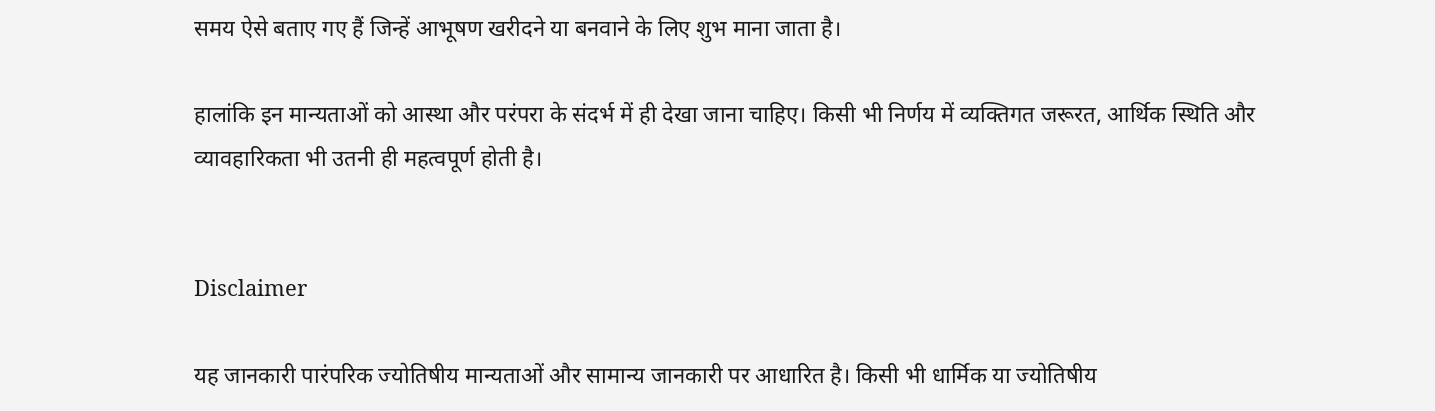समय ऐसे बताए गए हैं जिन्हें आभूषण खरीदने या बनवाने के लिए शुभ माना जाता है।

हालांकि इन मान्यताओं को आस्था और परंपरा के संदर्भ में ही देखा जाना चाहिए। किसी भी निर्णय में व्यक्तिगत जरूरत, आर्थिक स्थिति और व्यावहारिकता भी उतनी ही महत्वपूर्ण होती है।


Disclaimer

यह जानकारी पारंपरिक ज्योतिषीय मान्यताओं और सामान्य जानकारी पर आधारित है। किसी भी धार्मिक या ज्योतिषीय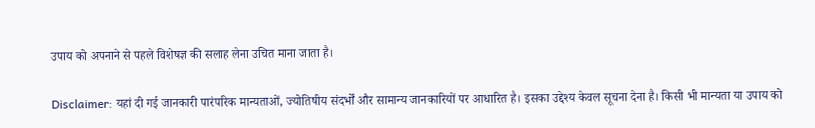उपाय को अपनाने से पहले विशेषज्ञ की सलाह लेना उचित माना जाता है।

Disclaimer: यहां दी गई जानकारी पारंपरिक मान्यताओं, ज्योतिषीय संदर्भों और सामान्य जानकारियों पर आधारित है। इसका उद्देश्य केवल सूचना देना है। किसी भी मान्यता या उपाय को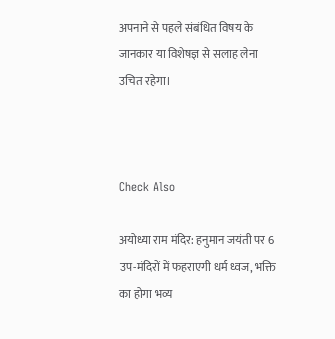अपनाने से पहले संबंधित विषय के जानकार या विशेषज्ञ से सलाह लेना उचित रहेगा।



Check Also

अयोध्या राम मंदिर: हनुमान जयंती पर 6 उप-मंदिरों में फहराएगी धर्म ध्वज, भक्ति का होगा भव्य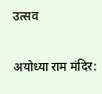उत्सव

अयोध्या राम मंदिर: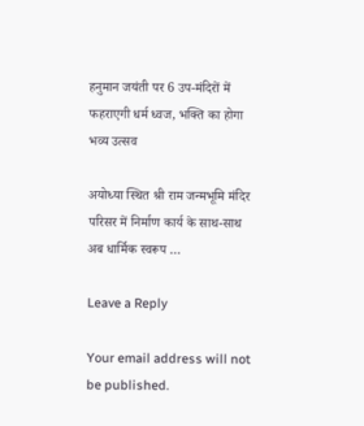हनुमान जयंती पर 6 उप-मंदिरों में फहराएगी धर्म ध्वज, भक्ति का होगा भव्य उत्सव

अयोध्या स्थित श्री राम जन्मभूमि मंदिर परिसर में निर्माण कार्य के साथ-साथ अब धार्मिक स्वरूप …

Leave a Reply

Your email address will not be published.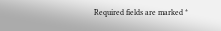Required fields are marked *